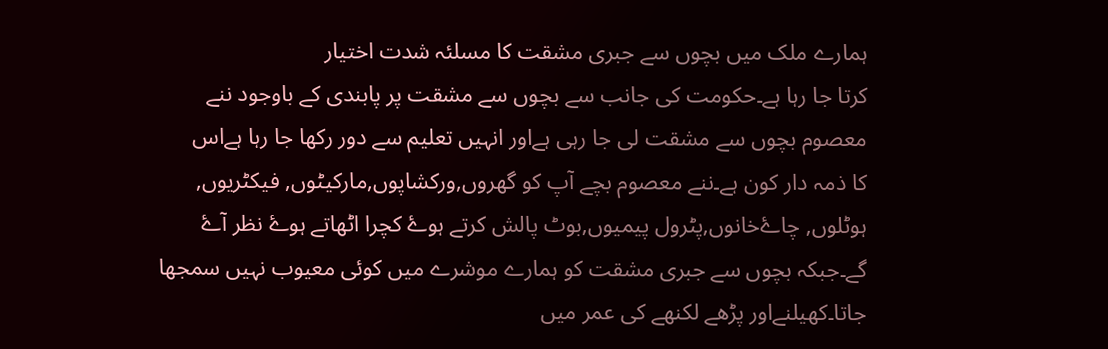ہمارے ملک میں بچوں سے جبری مشقت کا مسلئہ شدت اختیار
کرتا جا رہا ہے۔حکومت کی جانب سے بچوں سے مشقت پر پابندی کے باوجود ننے
معصوم بچوں سے مشقت لی جا رہی ہےاور انہیں تعلیم سے دور رکھا جا رہا ہےاس
کا ذمہ دار کون ہے۔ننے معصوم بچے آپ کو گھروں,ورکشاپوں,مارکیٹوں, فیکٹریوں,
ہوٹلوں, چاۓخانوں,پٹرول پیمیوں,بوٹ پالش کرتے ہوۓ کچرا اٹھاتے ہوۓ نظر آۓ
گے۔جبکہ بچوں سے جبری مشقت کو ہمارے موشرے میں کوئی معیوب نہیں سمجھا
جاتا۔کھیلنےاور پڑھے لکنھے کی عمر میں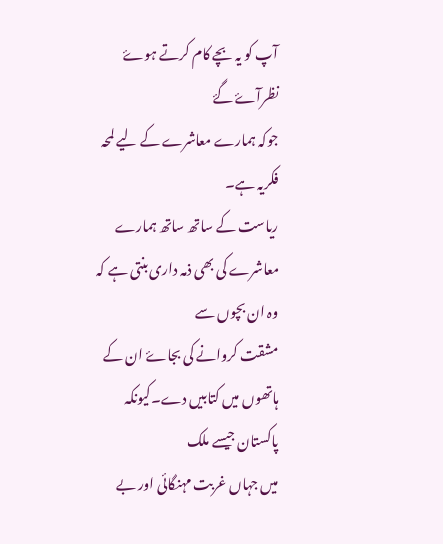آپ کو یہ بچے کام کرتے ہوۓ نظرآۓ گۓ
جوکہ ہمارے معاشرے کے لیے لمحہ فکریہ ہے۔
ریاست کے ساتھ ساتھ ہمارے معاشرے کی بھی ذمہ داری بنتی ہے کہ وہ ان بچوں سے
مشقت کروانے کی بجاۓ ان کے ہاتھوں میں کتابیں دے۔کیونکہ پاکستان جیسے ملک
میں جہاں غربت مہنگائی اور بے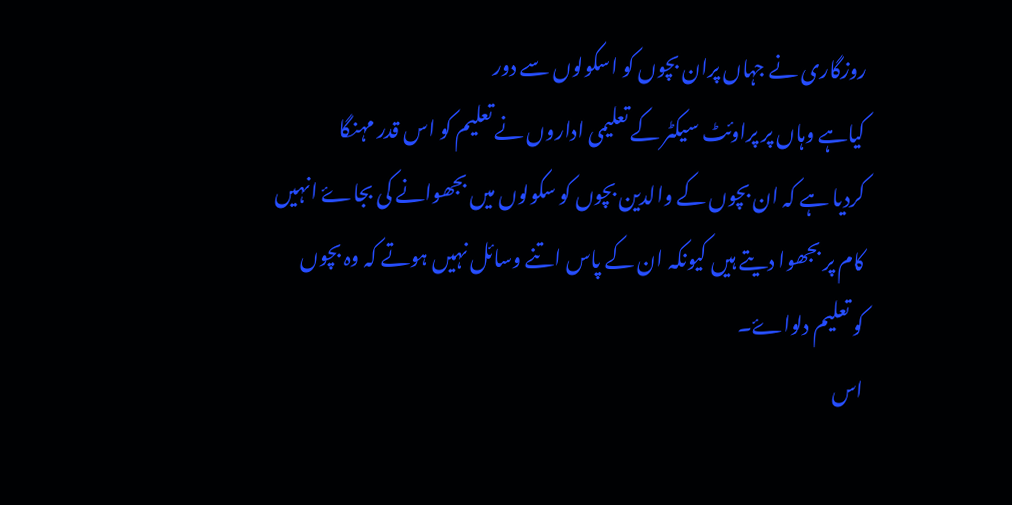روزگاری نے جہاں پران بچوں کو اسکولوں سے دور
کیاہے وہاں پر پراوئٹ سیکٹر کے تعلیمی اداروں نے تعلیم کو اس قدر مہنگا
کردیا ہے کہ ان بچوں کے والدین بچوں کو سکولوں میں بجھوانے کی بجاۓ انہیں
کام پر بجھوا دیتے ہیں کیونکہ ان کے پاس اتنے وسائل نہیں ہوتے کہ وہ بچوں
کو تعلیم دلواۓ۔
اس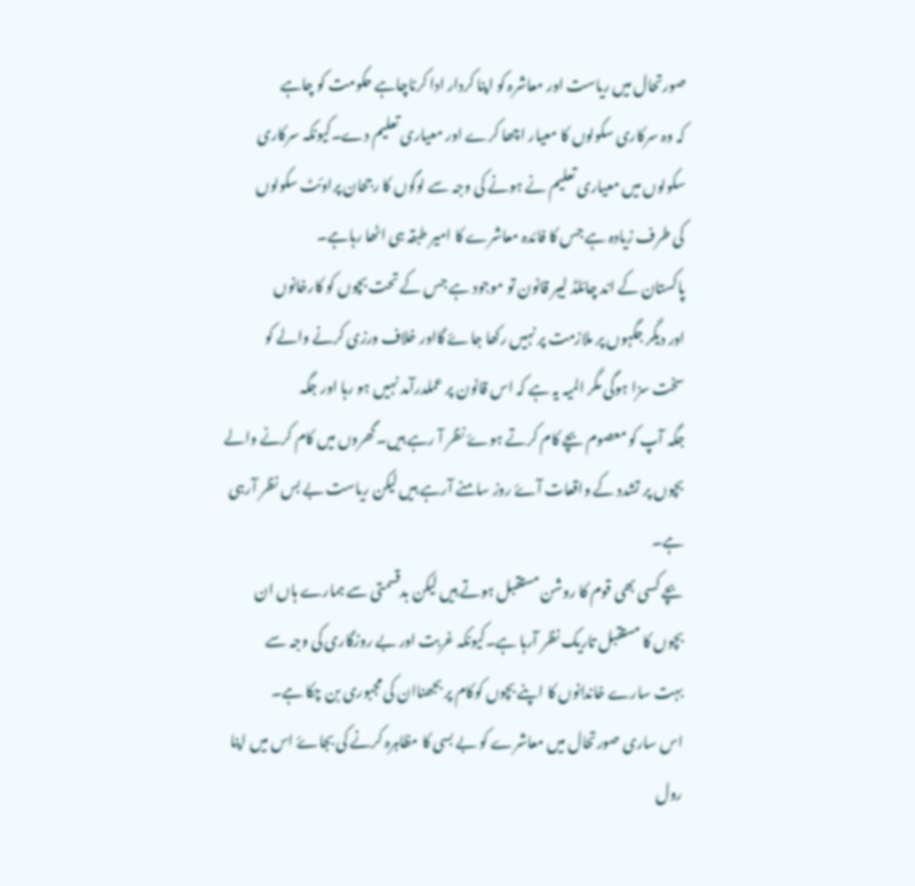صورتحال میں ریاست اور معاشرہ کو اپنا کردار ادا کرناچاہے حکومت کو چاہے
کہ وہ سرکاری سکولوں کا معیار اچھا کرے اور معیاری تعلیم دے۔کیونکہ سرکاری
سکولوں میں معیاری تعلیم نے ہونے کی وجہ سے لوگوں کا رجحان پراوئٹ سکولوں
کی طرف زیادہ ہے جس کا فائدہ معاشرے کا امیر طبقہ ہی اٹھا رہاہے۔
پاکستان کے اند چائلڈ لیبر قانون تو موجود ہے جس کے تحت بچوں کو کارخانوں
اور دیگر جگہوں پر ملازمت پر نہیں رکھا جاۓ گااور خلاف ورزی کرنے والے کو
سخت سزا ہوگی مگر المیہ یہ ہے کہ اس قانون پر عملدرآمد نہیں ہو رہا اور جگہ
جگہ آپ کو معصوم بچے کام کرتے ہوۓ نظر آ رہے ہیں۔گھروں میں کام کرنے والے
بچوں پر تشدد کے واقعات آۓ روز سامنے آرہے ہیں لیکن ریاست بے بس نظر آرہی
ہے۔
بچے کسی بھی قوم کا روشن مستقبل ہوتے ہیں لیکن بدقسمتی سے ہمارے ہاں ان
بچوں کا مستقبل تاریک نظر آرہا ہے۔کیونکہ غربت اور بے روزگاری کی وجہ سے
بہت سارے خاندانوں کا اپنے بچوں کوکام پر بجھناان کی مجبوری بن چکا ہے۔
اس ساری صورتحال میں معاشرے کو بے بسی کا مظاہرہ کرنے کی بجاۓ اس میں اپنا
رول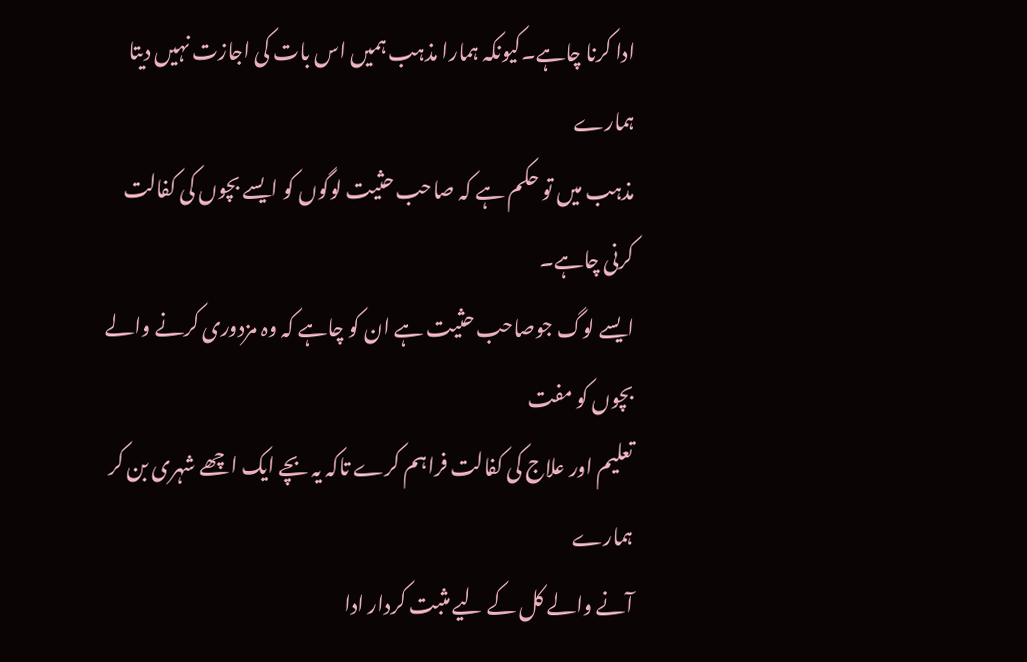ادا کرنا چاہے۔کیونکہ ہمارا مذہب ہمیں اس بات کی اجازت نہیں دیتا ہمارے
مذہب میں تو حکم ہے کہ صاحب حثیت لوگوں کو ایسے بچوں کی کفالت کرنی چاہے۔
ایسے لوگ جوصاحب حثیت ہے ان کو چاہے کہ وہ مزدوری کرنے والے بچوں کو مفت
تعلیم اور علاج کی کفالت فراہم کرے تاکہ یہ بچے ایک اچھے شہری بن کر ہمارے
آنے والے کل کے لیے مثبت کردار ادا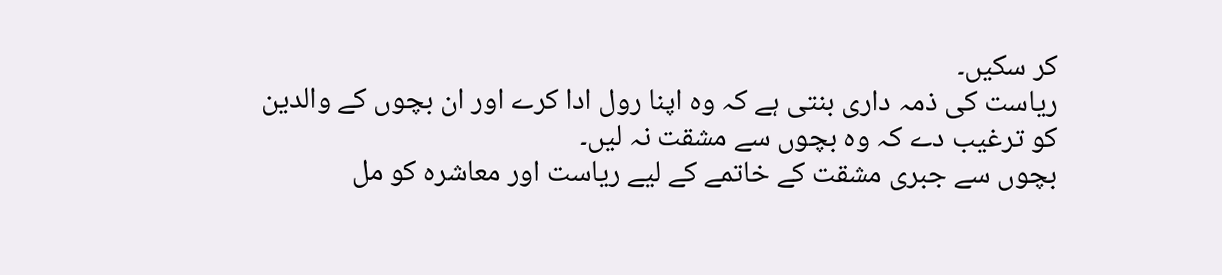کر سکیں۔
ریاست کی ذمہ داری بنتی ہے کہ وہ اپنا رول ادا کرے اور ان بچوں کے والدین
کو ترغیب دے کہ وہ بچوں سے مشقت نہ لیں۔
بچوں سے جبری مشقت کے خاتمے کے لیے ریاست اور معاشرہ کو مل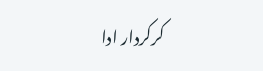کرکردار ادا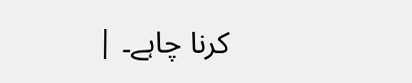کرنا چاہے۔ |